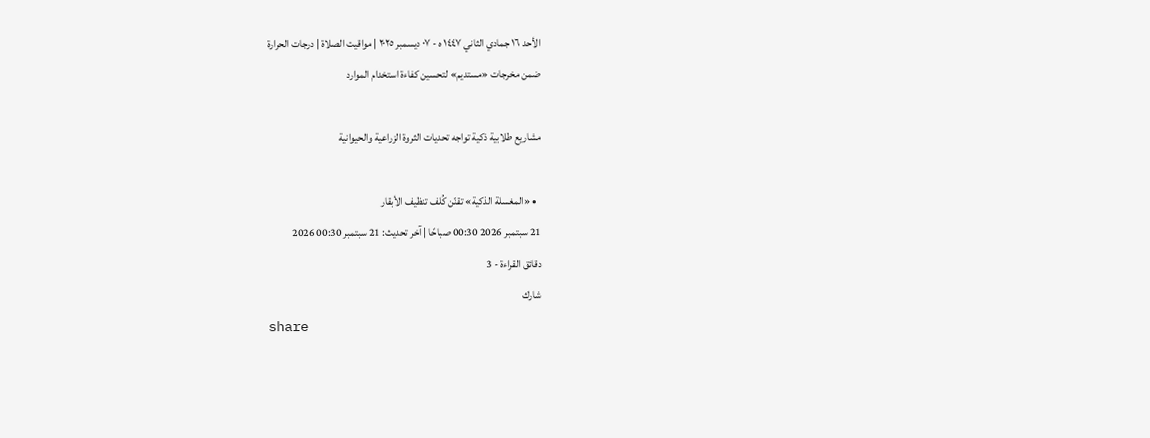الأحد ١٦ جمادي الثاني ١٤٤٧ ه - ٠٧ ديسمبر ٢٠٢٥ | مواقيت الصلاة | درجات الحرارة
ضمن مخرجات «مستديم» لتحسين كفاءة استخدام الموارد

مشاريع طلابية ذكية تواجه تحديات الثروة الزراعية والحيوانية

  • «المغسلة الذكية» تقنّن كُلف تنظيف الأبقار
21 سبتمبر 2026 00:30 صباحًا | آخر تحديث: 21 سبتمبر 00:30 2026
دقائق القراءة - 3
شارك
share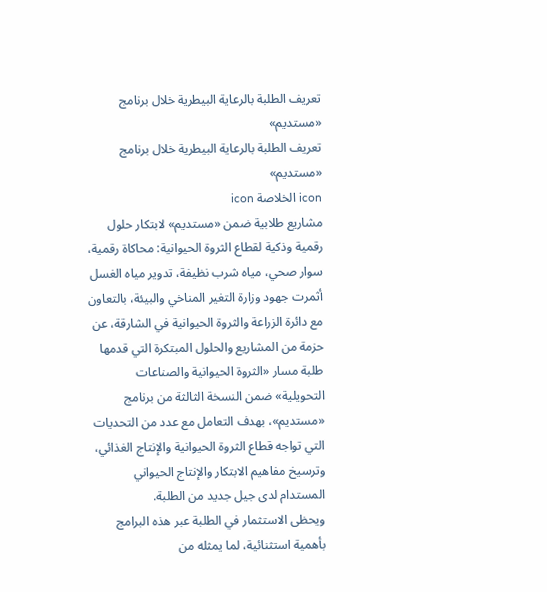تعريف الطلبة بالرعاية البيطرية خلال برنامج «مستديم»
تعريف الطلبة بالرعاية البيطرية خلال برنامج «مستديم»
icon الخلاصة icon
مشاريع طلابية ضمن «مستديم» لابتكار حلول رقمية وذكية لقطاع الثروة الحيوانية: محاكاة رقمية، سوار صحي، مياه شرب نظيفة، تدوير مياه الغسل
أثمرت جهود وزارة التغير المناخي والبيئة، بالتعاون مع دائرة الزراعة والثروة الحيوانية في الشارقة، عن حزمة من المشاريع والحلول المبتكرة التي قدمها طلبة مسار «الثروة الحيوانية والصناعات التحويلية» ضمن النسخة الثالثة من برنامج «مستديم»، بهدف التعامل مع عدد من التحديات التي تواجه قطاع الثروة الحيوانية والإنتاج الغذائي، وترسيخ مفاهيم الابتكار والإنتاج الحيواني المستدام لدى جيل جديد من الطلبة.
ويحظى الاستثمار في الطلبة عبر هذه البرامج بأهمية استثنائية، لما يمثله من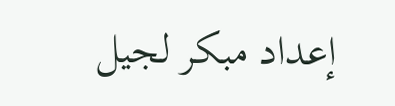إعداد مبكر لجيل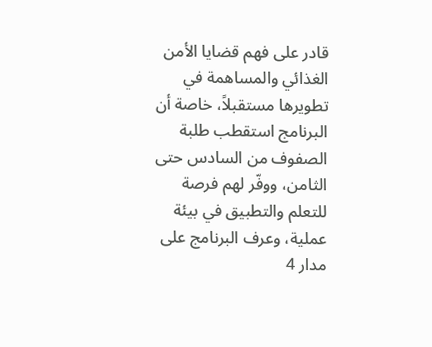قادر على فهم قضايا الأمن الغذائي والمساهمة في تطويرها مستقبلاً، خاصة أن البرنامج استقطب طلبة الصفوف من السادس حتى الثامن، ووفّر لهم فرصة للتعلم والتطبيق في بيئة عملية، وعرف البرنامج على مدار 4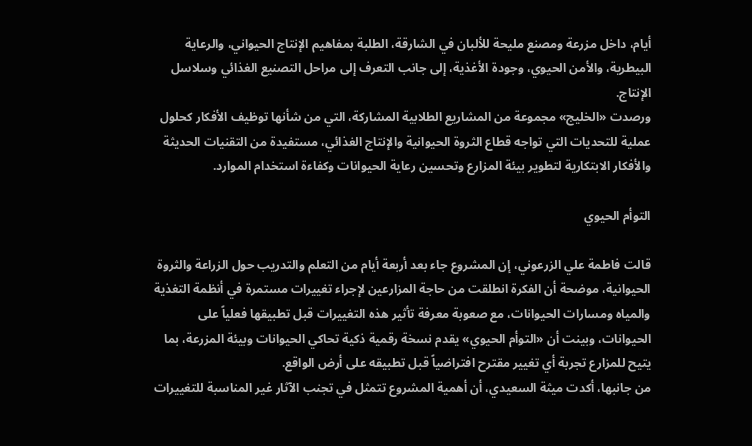أيام، داخل مزرعة ومصنع مليحة للألبان في الشارقة، الطلبة بمفاهيم الإنتاج الحيواني، والرعاية البيطرية، والأمن الحيوي، وجودة الأغذية، إلى جانب التعرف إلى مراحل التصنيع الغذائي وسلاسل الإنتاج.
ورصدت «الخليج» مجموعة من المشاريع الطلابية المشاركة، التي من شأنها توظيف الأفكار كحلول عملية للتحديات التي تواجه قطاع الثروة الحيوانية والإنتاج الغذائي، مستفيدة من التقنيات الحديثة والأفكار الابتكارية لتطوير بيئة المزارع وتحسين رعاية الحيوانات وكفاءة استخدام الموارد.

التوأم الحيوي

قالت فاطمة علي الزرعوني، إن المشروع جاء بعد أربعة أيام من التعلم والتدريب حول الزراعة والثروة الحيوانية، موضحة أن الفكرة انطلقت من حاجة المزارعين لإجراء تغييرات مستمرة في أنظمة التغذية والمياه ومسارات الحيوانات، مع صعوبة معرفة تأثير هذه التغييرات قبل تطبيقها فعلياً على الحيوانات، وبينت أن «التوأم الحيوي» يقدم نسخة رقمية ذكية تحاكي الحيوانات وبيئة المزرعة، بما يتيح للمزارع تجربة أي تغيير مقترح افتراضياً قبل تطبيقه على أرض الواقع.
من جانبها، أكدت ميثة السعيدي، أن أهمية المشروع تتمثل في تجنب الآثار غير المناسبة للتغييرات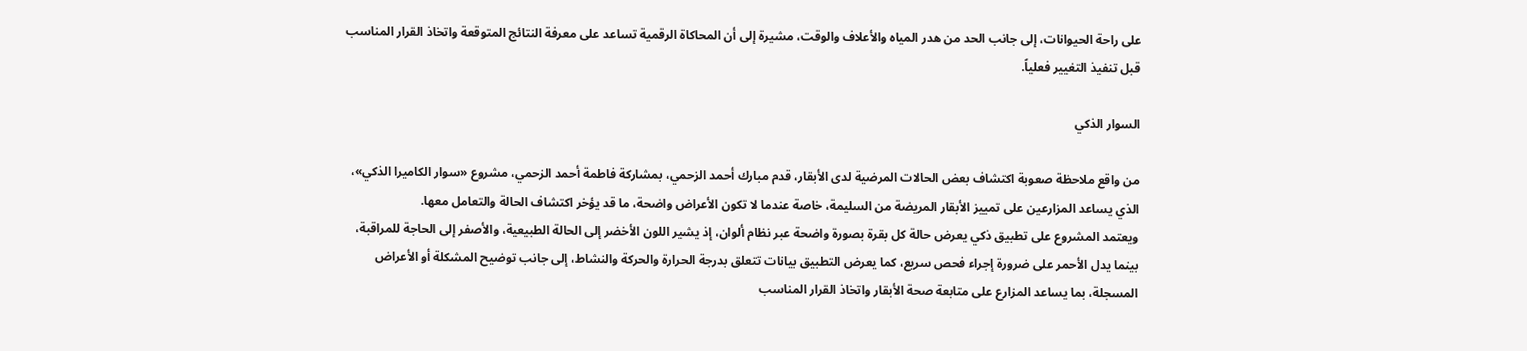على راحة الحيوانات، إلى جانب الحد من هدر المياه والأعلاف والوقت، مشيرة إلى أن المحاكاة الرقمية تساعد على معرفة النتائج المتوقعة واتخاذ القرار المناسب قبل تنفيذ التغيير فعلياً.

السوار الذكي

من واقع ملاحظة صعوبة اكتشاف بعض الحالات المرضية لدى الأبقار، قدم مبارك أحمد الزحمي، بمشاركة فاطمة أحمد الزحمي، مشروع «سوار الكاميرا الذكي»، الذي يساعد المزارعين على تمييز الأبقار المريضة من السليمة، خاصة عندما لا تكون الأعراض واضحة، ما قد يؤخر اكتشاف الحالة والتعامل معها.
ويعتمد المشروع على تطبيق ذكي يعرض حالة كل بقرة بصورة واضحة عبر نظام ألوان، إذ يشير اللون الأخضر إلى الحالة الطبيعية، والأصفر إلى الحاجة للمراقبة، بينما يدل الأحمر على ضرورة إجراء فحص سريع، كما يعرض التطبيق بيانات تتعلق بدرجة الحرارة والحركة والنشاط، إلى جانب توضيح المشكلة أو الأعراض المسجلة، بما يساعد المزارع على متابعة صحة الأبقار واتخاذ القرار المناسب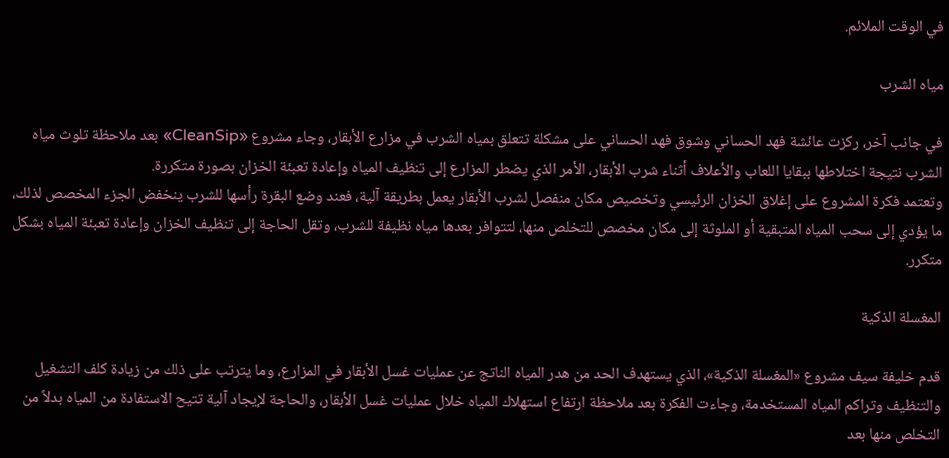في الوقت الملائم.

مياه الشرب

في جانب آخر، ركزت عائشة فهد الحساني وشوق فهد الحساني على مشكلة تتعلق بمياه الشرب في مزارع الأبقار، وجاء مشروع «CleanSip» بعد ملاحظة تلوث مياه الشرب نتيجة اختلاطها ببقايا اللعاب والأعلاف أثناء شرب الأبقار، الأمر الذي يضطر المزارع إلى تنظيف المياه وإعادة تعبئة الخزان بصورة متكررة.
وتعتمد فكرة المشروع على إغلاق الخزان الرئيسي وتخصيص مكان منفصل لشرب الأبقار يعمل بطريقة آلية، فعند وضع البقرة رأسها للشرب ينخفض الجزء المخصص لذلك، ما يؤدي إلى سحب المياه المتبقية أو الملوثة إلى مكان مخصص للتخلص منها، لتتوافر بعدها مياه نظيفة للشرب، وتقل الحاجة إلى تنظيف الخزان وإعادة تعبئة المياه بشكل متكرر.

المغسلة الذكية

قدم خليفة سيف مشروع «المغسلة الذكية»، الذي يستهدف الحد من هدر المياه الناتج عن عمليات غسل الأبقار في المزارع، وما يترتب على ذلك من زيادة كلف التشغيل والتنظيف وتراكم المياه المستخدمة، وجاءت الفكرة بعد ملاحظة ارتفاع استهلاك المياه خلال عمليات غسل الأبقار، والحاجة لإيجاد آلية تتيح الاستفادة من المياه بدلاً من التخلص منها بعد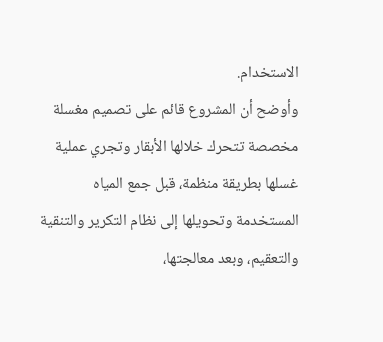الاستخدام.
وأوضح أن المشروع قائم على تصميم مغسلة مخصصة تتحرك خلالها الأبقار وتجري عملية غسلها بطريقة منظمة، قبل جمع المياه المستخدمة وتحويلها إلى نظام التكرير والتنقية والتعقيم، وبعد معالجتها،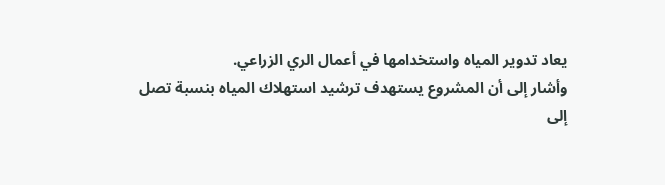يعاد تدوير المياه واستخدامها في أعمال الري الزراعي.
وأشار إلى أن المشروع يستهدف ترشيد استهلاك المياه بنسبة تصل إلى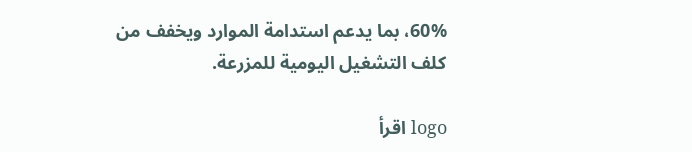60%، بما يدعم استدامة الموارد ويخفف من كلف التشغيل اليومية للمزرعة.

logo اقرأ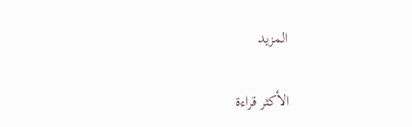المزيد

الأكثر قراءة